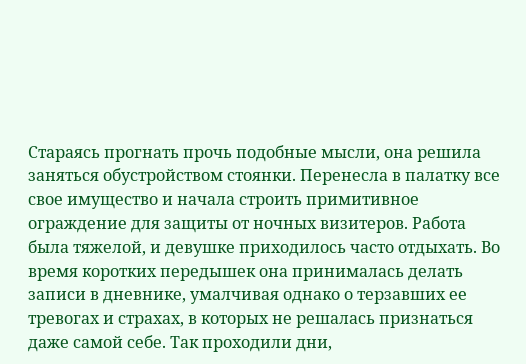Стараясь прогнать прочь подобные мысли, она решила заняться обустройством стоянки. Перенесла в палатку все свое имущество и начала строить примитивное ограждение для защиты от ночных визитеров. Работа была тяжелой, и девушке приходилось часто отдыхать. Во время коротких передышек она принималась делать записи в дневнике, умалчивая однако о терзавших ее тревогах и страхах, в которых не решалась признаться даже самой себе. Так проходили дни,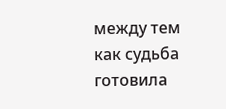между тем как судьба готовила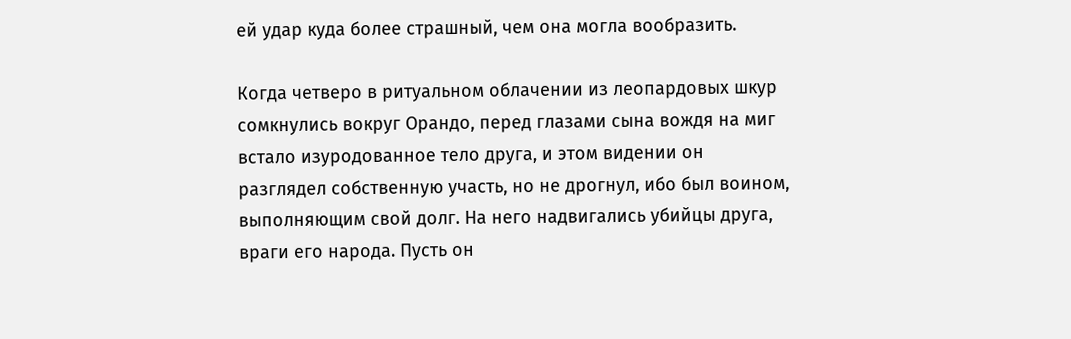ей удар куда более страшный, чем она могла вообразить.

Когда четверо в ритуальном облачении из леопардовых шкур сомкнулись вокруг Орандо, перед глазами сына вождя на миг встало изуродованное тело друга, и этом видении он разглядел собственную участь, но не дрогнул, ибо был воином, выполняющим свой долг. На него надвигались убийцы друга, враги его народа. Пусть он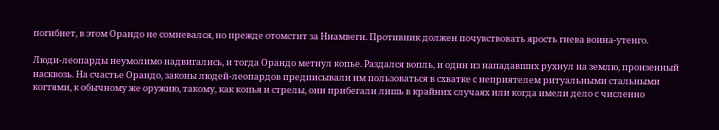погибнет, в этом Орандо не сомневался, но прежде отомстит за Ниамвеги. Противник должен почувствовать ярость гнева воина-утенго.

Люди-леопарды неумолимо надвигались, и тогда Орандо метнул копье. Раздался вопль, и один из нападавших рухнул на землю, пронзенный насквозь. На счастье Орандо, законы людей-леопардов предписывали им пользоваться в схватке с неприятелем ритуальными стальными когтями, к обычному же оружию, такому, как копья и стрелы, они прибегали лишь в крайних случаях или когда имели дело с численно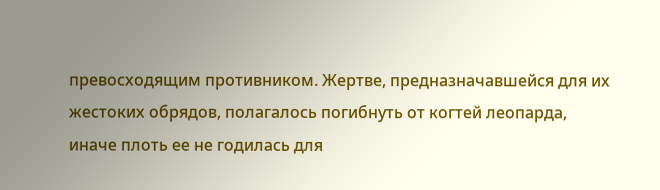превосходящим противником. Жертве, предназначавшейся для их жестоких обрядов, полагалось погибнуть от когтей леопарда, иначе плоть ее не годилась для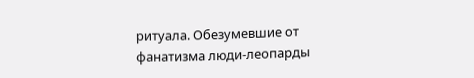ритуала. Обезумевшие от фанатизма люди-леопарды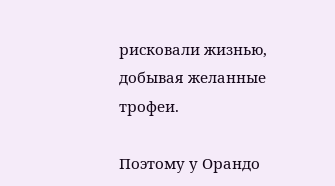рисковали жизнью, добывая желанные трофеи.

Поэтому у Орандо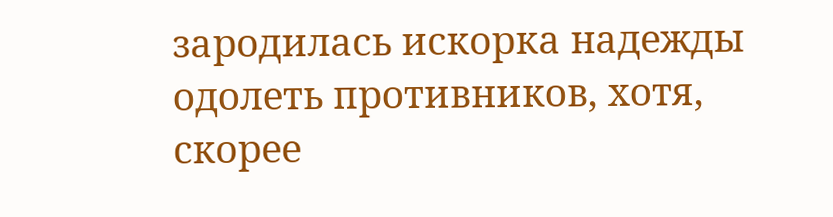зародилась искорка надежды одолеть противников, хотя, скорее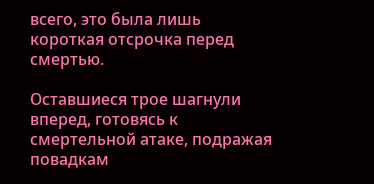всего, это была лишь короткая отсрочка перед смертью.

Оставшиеся трое шагнули вперед, готовясь к смертельной атаке, подражая повадкам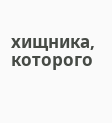хищника, которого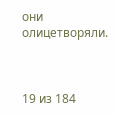они олицетворяли.



19 из 184